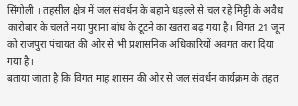सिंगोली । तहसील क्षेत्र में जल संवर्धन के बहाने धड़ल्ले से चल रहे मिट्टी के अवैध कारोबार के चलते नया पुराना बांध के टूटने का खतरा बढ़ गया है। विगत 21 जून को राजपुरा पंचायत की ओर से भी प्रशासनिक अधिकारियों अवगत करा दिया गया है।
बताया जाता है कि विगत माह शासन की ओर से जल संवर्धन कार्यक्रम के तहत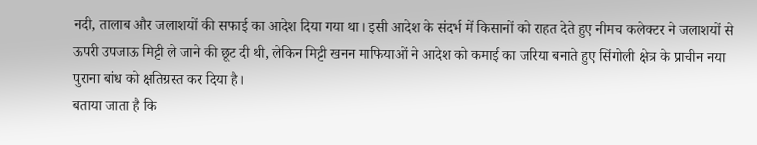नदी, तालाब और जलाशयों की सफाई का आदेश दिया गया था। इसी आदेश के संदर्भ में किसानों को राहत देते हुए नीमच कलेक्टर ने जलाशयों से ऊपरी उपजाऊ मिट्टी ले जाने की छूट दी थी, लेकिन मिट्टी खनन माफियाओं ने आदेश को कमाई का जरिया बनाते हुए सिंगोली क्षेत्र के प्राचीन नया पुराना बांध को क्षतिग्रस्त कर दिया है।
बताया जाता है कि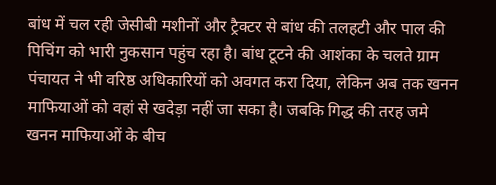बांध में चल रही जेसीबी मशीनों और ट्रैक्टर से बांध की तलहटी और पाल की पिचिंग को भारी नुकसान पहुंच रहा है। बांध टूटने की आशंका के चलते ग्राम पंचायत ने भी वरिष्ठ अधिकारियों को अवगत करा दिया, लेकिन अब तक खनन माफियाओं को वहां से खदेड़ा नहीं जा सका है। जबकि गिद्ध की तरह जमे खनन माफियाओं के बीच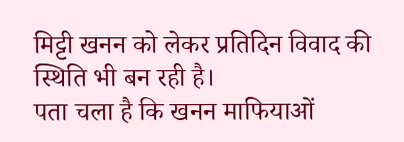मिट्टी खनन को लेकर प्रतिदिन विवाद की स्थिति भी बन रही है।
पता चला है कि खनन माफियाओं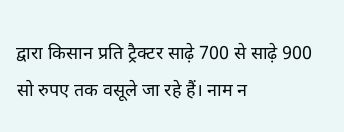द्वारा किसान प्रति ट्रैक्टर साढ़े 700 से साढ़े 900 सो रुपए तक वसूले जा रहे हैं। नाम न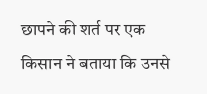छापने की शर्त पर एक किसान ने बताया कि उनसे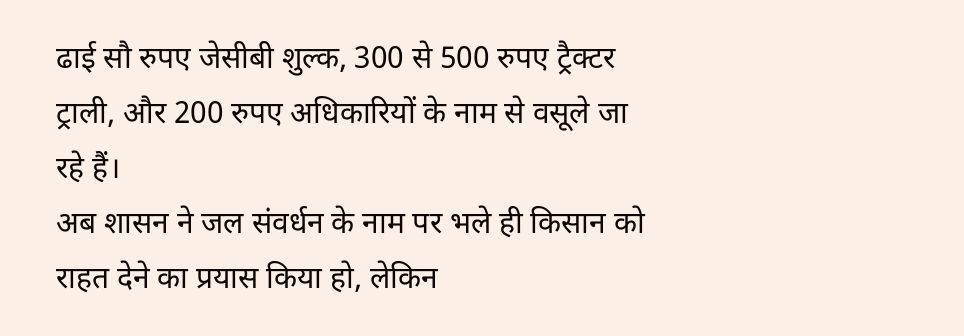ढाई सौ रुपए जेसीबी शुल्क, 300 से 500 रुपए ट्रैक्टर ट्राली, और 200 रुपए अधिकारियों के नाम से वसूले जा रहे हैं।
अब शासन ने जल संवर्धन के नाम पर भले ही किसान को राहत देने का प्रयास किया हो, लेकिन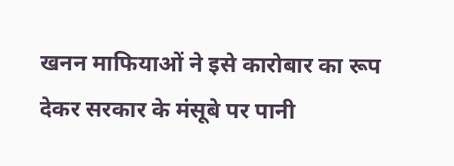खनन माफियाओं ने इसे कारोबार का रूप देकर सरकार के मंसूबे पर पानी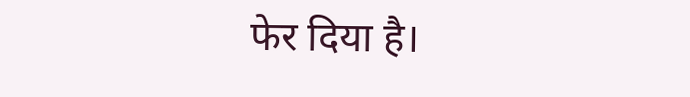फेर दिया है।